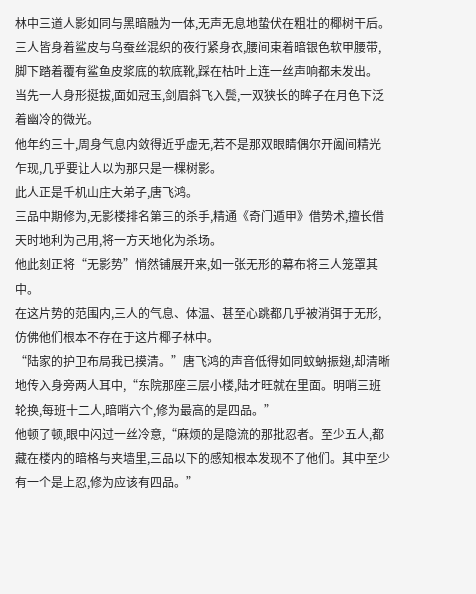林中三道人影如同与黑暗融为一体,无声无息地蛰伏在粗壮的椰树干后。
三人皆身着鲨皮与乌蚕丝混织的夜行紧身衣,腰间束着暗银色软甲腰带,脚下踏着覆有鲨鱼皮浆底的软底靴,踩在枯叶上连一丝声响都未发出。
当先一人身形挺拔,面如冠玉,剑眉斜飞入鬓,一双狭长的眸子在月色下泛着幽冷的微光。
他年约三十,周身气息内敛得近乎虚无,若不是那双眼睛偶尔开阖间精光乍现,几乎要让人以为那只是一棵树影。
此人正是千机山庄大弟子,唐飞鸿。
三品中期修为,无影楼排名第三的杀手,精通《奇门遁甲》借势术,擅长借天时地利为己用,将一方天地化为杀场。
他此刻正将“无影势”悄然铺展开来,如一张无形的幕布将三人笼罩其中。
在这片势的范围内,三人的气息、体温、甚至心跳都几乎被消弭于无形,仿佛他们根本不存在于这片椰子林中。
“陆家的护卫布局我已摸清。”唐飞鸿的声音低得如同蚊蚋振翅,却清晰地传入身旁两人耳中,“东院那座三层小楼,陆才旺就在里面。明哨三班轮换,每班十二人,暗哨六个,修为最高的是四品。”
他顿了顿,眼中闪过一丝冷意,“麻烦的是隐流的那批忍者。至少五人,都藏在楼内的暗格与夹墙里,三品以下的感知根本发现不了他们。其中至少有一个是上忍,修为应该有四品。”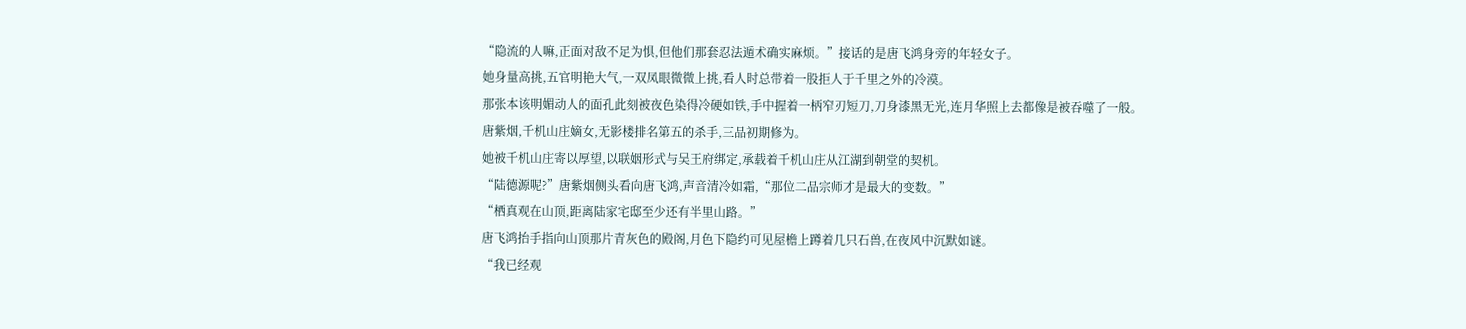“隐流的人嘛,正面对敌不足为惧,但他们那套忍法遁术确实麻烦。”接话的是唐飞鸿身旁的年轻女子。
她身量高挑,五官明艳大气,一双凤眼微微上挑,看人时总带着一股拒人于千里之外的冷漠。
那张本该明媚动人的面孔此刻被夜色染得冷硬如铁,手中握着一柄窄刃短刀,刀身漆黑无光,连月华照上去都像是被吞噬了一般。
唐紫烟,千机山庄嫡女,无影楼排名第五的杀手,三品初期修为。
她被千机山庄寄以厚望,以联姻形式与吴王府绑定,承载着千机山庄从江湖到朝堂的契机。
“陆德源呢?”唐紫烟侧头看向唐飞鸿,声音清冷如霜,“那位二品宗师才是最大的变数。”
“栖真观在山顶,距离陆家宅邸至少还有半里山路。”
唐飞鸿抬手指向山顶那片青灰色的殿阁,月色下隐约可见屋檐上蹲着几只石兽,在夜风中沉默如谜。
“我已经观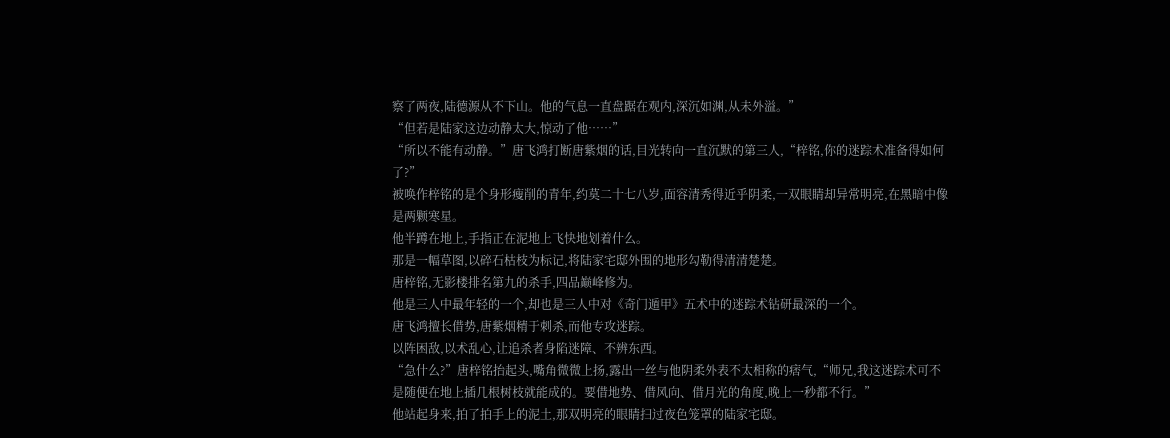察了两夜,陆德源从不下山。他的气息一直盘踞在观内,深沉如渊,从未外溢。”
“但若是陆家这边动静太大,惊动了他……”
“所以不能有动静。”唐飞鸿打断唐紫烟的话,目光转向一直沉默的第三人,“梓铭,你的迷踪术准备得如何了?”
被唤作梓铭的是个身形瘦削的青年,约莫二十七八岁,面容清秀得近乎阴柔,一双眼睛却异常明亮,在黑暗中像是两颗寒星。
他半蹲在地上,手指正在泥地上飞快地划着什么。
那是一幅草图,以碎石枯枝为标记,将陆家宅邸外围的地形勾勒得清清楚楚。
唐梓铭,无影楼排名第九的杀手,四品巅峰修为。
他是三人中最年轻的一个,却也是三人中对《奇门遁甲》五术中的迷踪术钻研最深的一个。
唐飞鸿擅长借势,唐紫烟精于刺杀,而他专攻迷踪。
以阵困敌,以术乱心,让追杀者身陷迷障、不辨东西。
“急什么?”唐梓铭抬起头,嘴角微微上扬,露出一丝与他阴柔外表不太相称的痞气,“师兄,我这迷踪术可不是随便在地上插几根树枝就能成的。要借地势、借风向、借月光的角度,晚上一秒都不行。”
他站起身来,拍了拍手上的泥土,那双明亮的眼睛扫过夜色笼罩的陆家宅邸。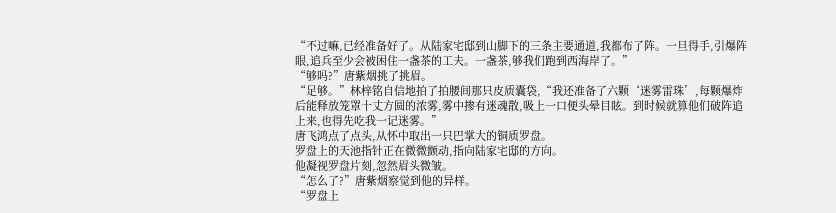“不过嘛,已经准备好了。从陆家宅邸到山脚下的三条主要通道,我都布了阵。一旦得手,引爆阵眼,追兵至少会被困住一盏茶的工夫。一盏茶,够我们跑到西海岸了。”
“够吗?”唐紫烟挑了挑眉。
“足够。”林梓铭自信地拍了拍腰间那只皮质囊袋,“我还准备了六颗‘迷雾雷珠’,每颗爆炸后能释放笼罩十丈方圆的浓雾,雾中掺有迷魂散,吸上一口便头晕目眩。到时候就算他们破阵追上来,也得先吃我一记迷雾。”
唐飞鸿点了点头,从怀中取出一只巴掌大的铜质罗盘。
罗盘上的天池指针正在微微颤动,指向陆家宅邸的方向。
他凝视罗盘片刻,忽然眉头微皱。
“怎么了?”唐紫烟察觉到他的异样。
“罗盘上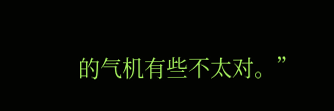的气机有些不太对。”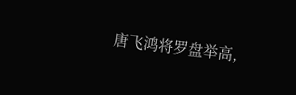唐飞鸿将罗盘举高,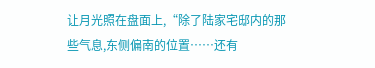让月光照在盘面上,“除了陆家宅邸内的那些气息,东侧偏南的位置……还有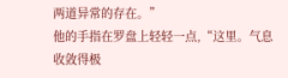两道异常的存在。”
他的手指在罗盘上轻轻一点,“这里。气息收敛得极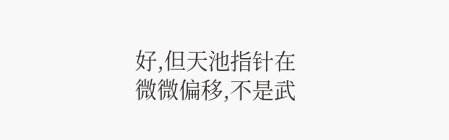好,但天池指针在微微偏移,不是武